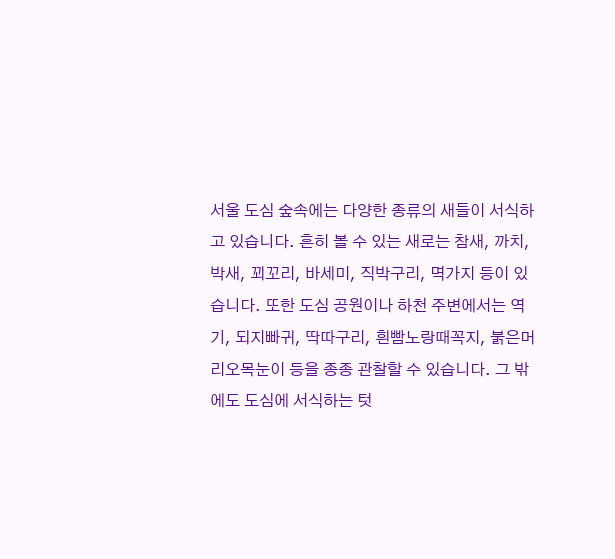서울 도심 숲속에는 다양한 종류의 새들이 서식하고 있습니다. 흔히 볼 수 있는 새로는 참새, 까치, 박새, 꾀꼬리, 바세미, 직박구리, 멱가지 등이 있습니다. 또한 도심 공원이나 하천 주변에서는 역기, 되지빠귀, 딱따구리, 흰빰노랑때꼭지, 붉은머리오목눈이 등을 종종 관찰할 수 있습니다. 그 밖에도 도심에 서식하는 텃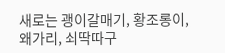새로는 괭이갈매기, 황조롱이, 왜가리, 쇠딱따구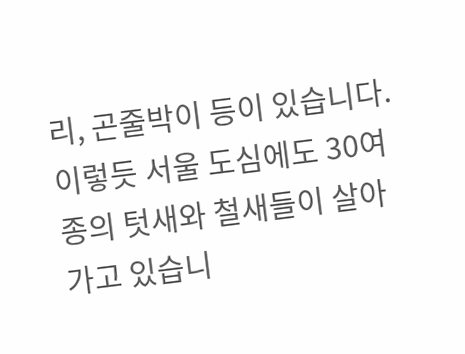리, 곤줄박이 등이 있습니다. 이렇듯 서울 도심에도 30여 종의 텃새와 철새들이 살아가고 있습니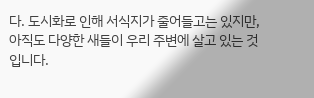다. 도시화로 인해 서식지가 줄어들고는 있지만, 아직도 다양한 새들이 우리 주변에 살고 있는 것입니다.